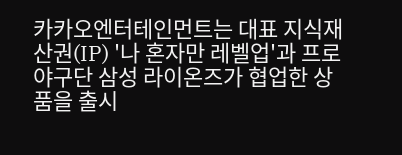카카오엔터테인먼트는 대표 지식재산권(IP) '나 혼자만 레벨업'과 프로야구단 삼성 라이온즈가 협업한 상품을 출시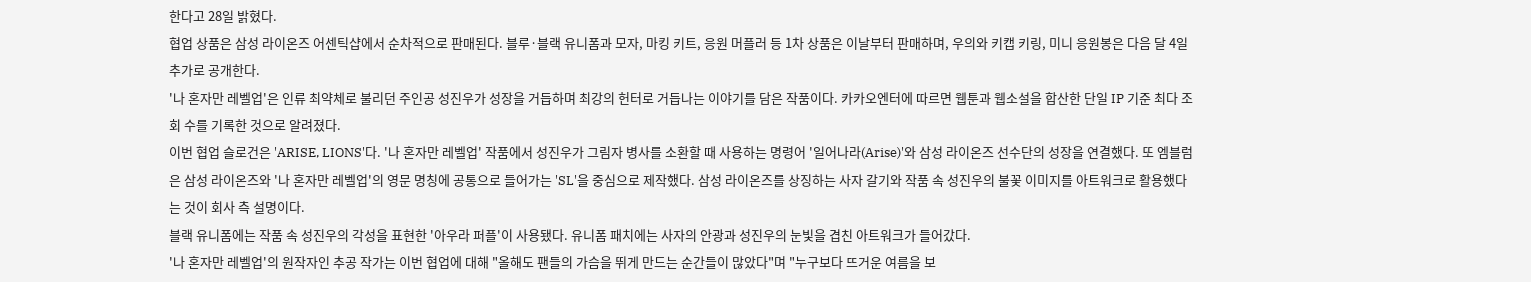한다고 28일 밝혔다.
협업 상품은 삼성 라이온즈 어센틱샵에서 순차적으로 판매된다. 블루·블랙 유니폼과 모자, 마킹 키트, 응원 머플러 등 1차 상품은 이날부터 판매하며, 우의와 키캡 키링, 미니 응원봉은 다음 달 4일 추가로 공개한다.
'나 혼자만 레벨업'은 인류 최약체로 불리던 주인공 성진우가 성장을 거듭하며 최강의 헌터로 거듭나는 이야기를 담은 작품이다. 카카오엔터에 따르면 웹툰과 웹소설을 합산한 단일 IP 기준 최다 조회 수를 기록한 것으로 알려졌다.
이번 협업 슬로건은 'ARISE, LIONS'다. '나 혼자만 레벨업' 작품에서 성진우가 그림자 병사를 소환할 때 사용하는 명령어 '일어나라(Arise)'와 삼성 라이온즈 선수단의 성장을 연결했다. 또 엠블럼은 삼성 라이온즈와 '나 혼자만 레벨업'의 영문 명칭에 공통으로 들어가는 'SL'을 중심으로 제작했다. 삼성 라이온즈를 상징하는 사자 갈기와 작품 속 성진우의 불꽃 이미지를 아트워크로 활용했다는 것이 회사 측 설명이다.
블랙 유니폼에는 작품 속 성진우의 각성을 표현한 '아우라 퍼플'이 사용됐다. 유니폼 패치에는 사자의 안광과 성진우의 눈빛을 겹친 아트워크가 들어갔다.
'나 혼자만 레벨업'의 원작자인 추공 작가는 이번 협업에 대해 "올해도 팬들의 가슴을 뛰게 만드는 순간들이 많았다"며 "누구보다 뜨거운 여름을 보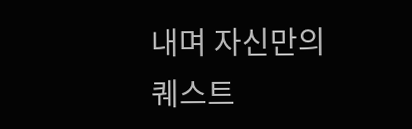내며 자신만의 퀘스트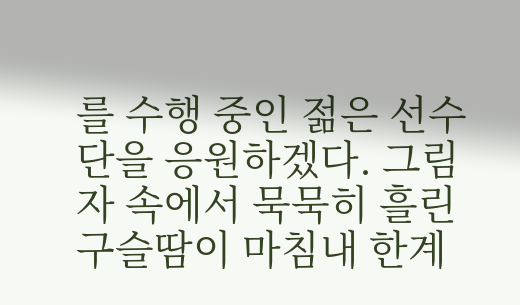를 수행 중인 젊은 선수단을 응원하겠다. 그림자 속에서 묵묵히 흘린 구슬땀이 마침내 한계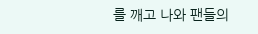를 깨고 나와 팬들의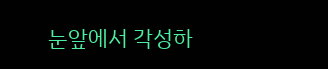눈앞에서 각성하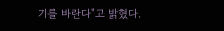기를 바란다"고 밝혔다.